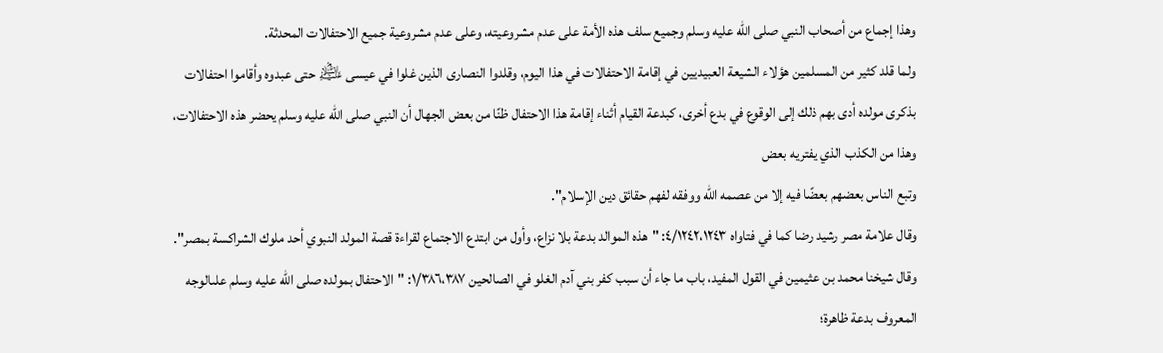وهذا إجماع من أصحاب النبي صلى الله عليه وسلم وجميع سلف هذه الأمة على عدم مشروعيته، وعلى عدم مشروعية جميع الاحتفالات المحدثة.
ولما قلد كثير من المسلمين هؤلاء الشيعة العبيديين في إقامة الاحتفالات في هذا اليوم، وقلدوا النصارى الذين غلوا في عيسى ﵇ حتى عبدوه وأقاموا احتفالات بذكرى مولده أدى بهم ذلك إلى الوقوع في بدع أخرى، كبدعة القيام أثناء إقامة هذا الاحتفال ظنًا من بعض الجهال أن النبي صلى الله عليه وسلم يحضر هذه الاحتفالات، وهذا من الكذب الذي يفتريه بعض
وتبع الناس بعضهم بعضًا فيه إلا من عصمه الله ووفقه لفهم حقائق دين الإسلام".
وقال علامة مصر رشيد رضا كما في فتاواه ٤/١٢٤٢،١٢٤٣: "هذه الموالد بدعة بلا نزاع، وأول من ابتدع الاجتماع لقراءة قصة المولد النبوي أحد ملوك الشراكسة بمصر".
وقال شيخنا محمد بن عثيمين في القول المفيد، باب ما جاء أن سبب كفر بني آدم الغلو في الصالحين ١/٣٨٦،٣٨٧: "الاحتفال بمولده صلى الله عليه وسلم علىالوجه المعروف بدعة ظاهرة؛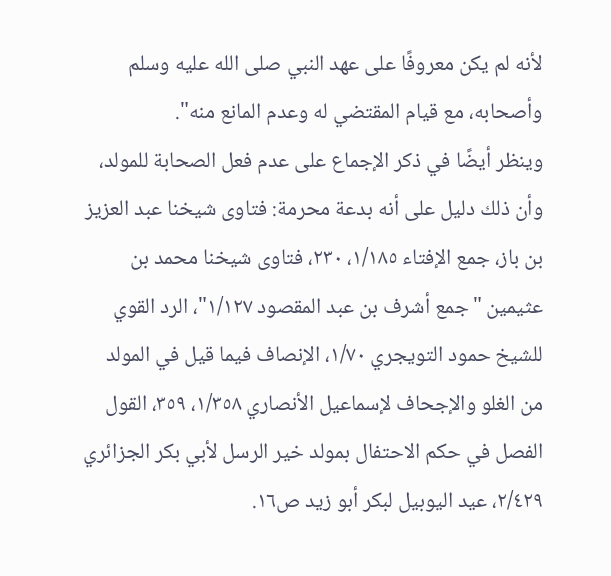لأنه لم يكن معروفًا على عهد النبي صلى الله عليه وسلم وأصحابه، مع قيام المقتضي له وعدم المانع منه".
وينظر أيضًا في ذكر الإجماع على عدم فعل الصحابة للمولد، وأن ذلك دليل على أنه بدعة محرمة: فتاوى شيخنا عبد العزيز بن باز، جمع الإفتاء ١/١٨٥، ٢٣٠، فتاوى شيخنا محمد بن عثيمين "جمع أشرف بن عبد المقصود ١/١٢٧"، الرد القوي للشيخ حمود التويجري ١/٧٠، الإنصاف فيما قيل في المولد من الغلو والإجحاف لإسماعيل الأنصاري ١/٣٥٨، ٣٥٩، القول الفصل في حكم الاحتفال بمولد خير الرسل لأبي بكر الجزائري ٢/٤٢٩، عيد اليوبيل لبكر أبو زيد ص١٦.